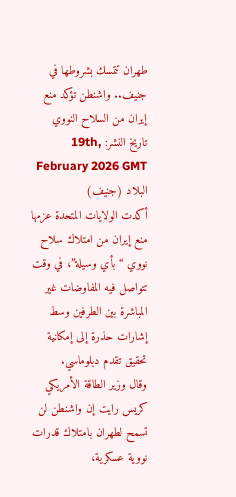طهران تتمسك بشروطها في جنيف.. واشنطن تؤكد منع إيران من السلاح النووي
تاريخ النشر: 19th, February 2026 GMT
البلاد (جنيف)
أكدت الولايات المتحدة عزمها منع إيران من امتلاك سلاح نووي “بأي وسيلة”، في وقت تتواصل فيه المفاوضات غير المباشرة بين الطرفين وسط إشارات حذرة إلى إمكانية تحقيق تقدم دبلوماسي.
وقال وزير الطاقة الأمريكي كريس رايت إن واشنطن لن تسمح لطهران بامتلاك قدرات نووية عسكرية،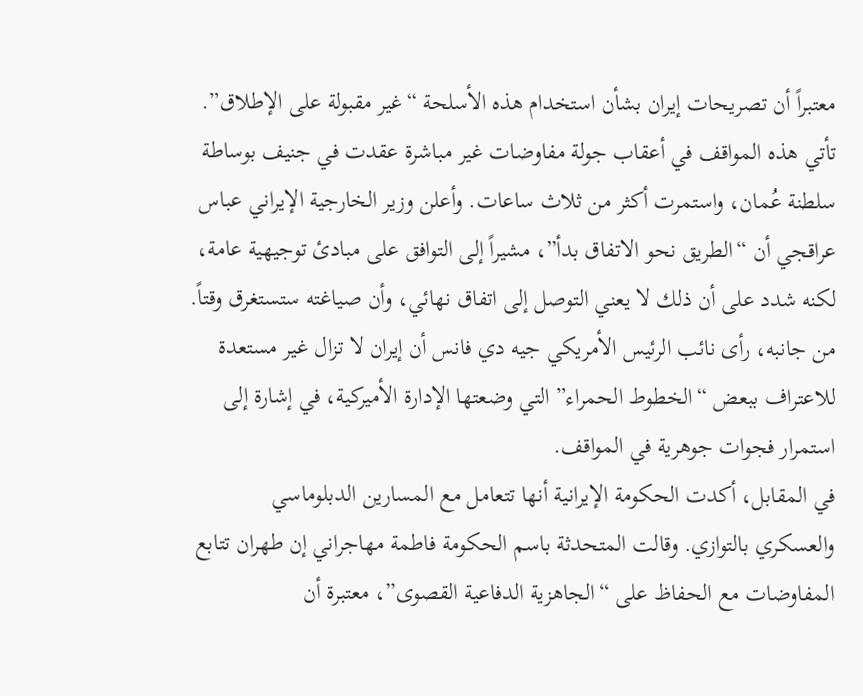معتبراً أن تصريحات إيران بشأن استخدام هذه الأسلحة “غير مقبولة على الإطلاق”.
تأتي هذه المواقف في أعقاب جولة مفاوضات غير مباشرة عقدت في جنيف بوساطة سلطنة عُمان، واستمرت أكثر من ثلاث ساعات. وأعلن وزير الخارجية الإيراني عباس عراقجي أن “الطريق نحو الاتفاق بدأ”، مشيراً إلى التوافق على مبادئ توجيهية عامة، لكنه شدد على أن ذلك لا يعني التوصل إلى اتفاق نهائي، وأن صياغته ستستغرق وقتاً.
من جانبه، رأى نائب الرئيس الأمريكي جيه دي فانس أن إيران لا تزال غير مستعدة للاعتراف ببعض “الخطوط الحمراء” التي وضعتها الإدارة الأميركية، في إشارة إلى استمرار فجوات جوهرية في المواقف.
في المقابل، أكدت الحكومة الإيرانية أنها تتعامل مع المسارين الدبلوماسي والعسكري بالتوازي. وقالت المتحدثة باسم الحكومة فاطمة مهاجراني إن طهران تتابع المفاوضات مع الحفاظ على “الجاهزية الدفاعية القصوى”، معتبرة أن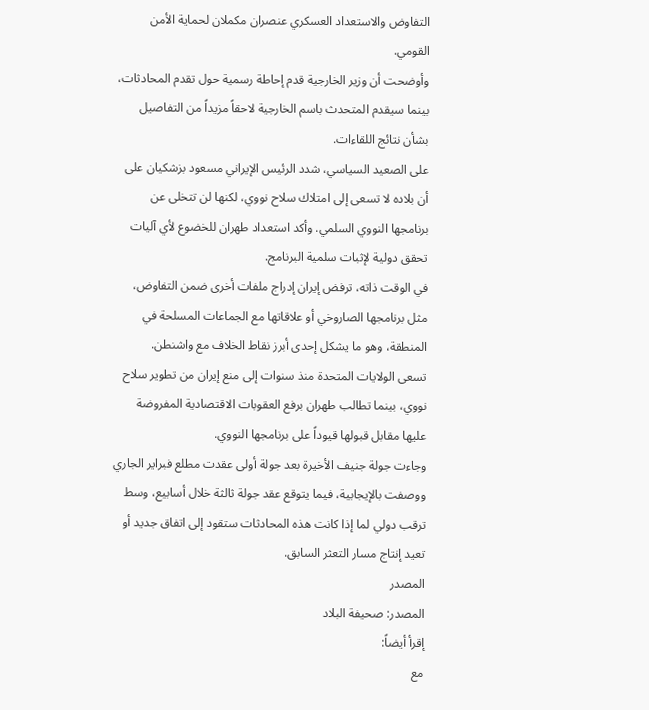التفاوض والاستعداد العسكري عنصران مكملان لحماية الأمن القومي.
وأوضحت أن وزير الخارجية قدم إحاطة رسمية حول تقدم المحادثات، بينما سيقدم المتحدث باسم الخارجية لاحقاً مزيداً من التفاصيل بشأن نتائج اللقاءات.
على الصعيد السياسي، شدد الرئيس الإيراني مسعود بزشكيان على أن بلاده لا تسعى إلى امتلاك سلاح نووي، لكنها لن تتخلى عن برنامجها النووي السلمي. وأكد استعداد طهران للخضوع لأي آليات تحقق دولية لإثبات سلمية البرنامج.
في الوقت ذاته، ترفض إيران إدراج ملفات أخرى ضمن التفاوض، مثل برنامجها الصاروخي أو علاقاتها مع الجماعات المسلحة في المنطقة، وهو ما يشكل إحدى أبرز نقاط الخلاف مع واشنطن.
تسعى الولايات المتحدة منذ سنوات إلى منع إيران من تطوير سلاح نووي، بينما تطالب طهران برفع العقوبات الاقتصادية المفروضة عليها مقابل قبولها قيوداً على برنامجها النووي.
وجاءت جولة جنيف الأخيرة بعد جولة أولى عقدت مطلع فبراير الجاري ووصفت بالإيجابية، فيما يتوقع عقد جولة ثالثة خلال أسابيع، وسط ترقب دولي لما إذا كانت هذه المحادثات ستقود إلى اتفاق جديد أو تعيد إنتاج مسار التعثر السابق.
المصدر
المصدر: صحيفة البلاد
إقرأ أيضاً:
مع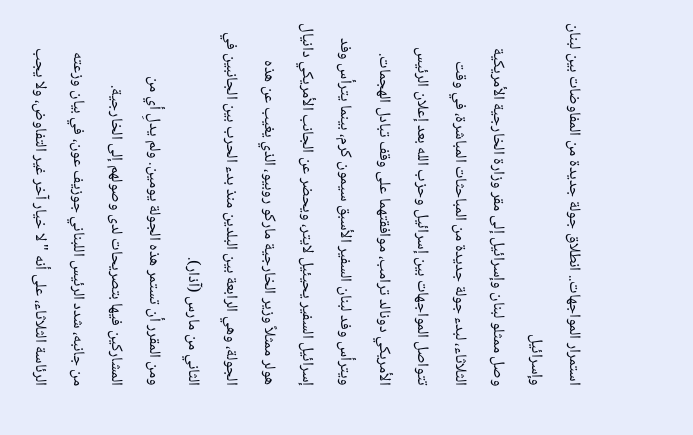استمرار المواجهات.. انطلاق جولة جديدة من المفاوضات بين لبنان وإسرائيل
وصل ممثلو لبنان وإسرائيل إلى مقر وزارة الخارجية الأمريكية الثلاثاء، لبدء جولة جديدة من المباحثات المباشرة، في وقت تتواصل المواجهات بين إسرائيل وحزب الله بعد إعلان الرئيس الأمريكي دونالد ترامب، موافقتهما على وقف تبادل الهجمات.
ويترأس وفد لبنان السفير الأسبق سيمون كرم، بينما يترأس وفد إسرائيل السفير يحيئيل لايتر، ويحضر عن الجانب الأمريكي دانيال هولر ممثلاً وزير الخارجية ماركو روبيو، الذي يغيب عن هذه الجولة، وهي الرابعة بين البلدين منذ بدء الحرب بين الجانبين في الثاني من مارس (آذار).
ومن المقرر أن تستمر هذه الجولة يومين. ولم يدلِ أي من المشاركين فيها بتصريحات لدى وصولهم إلى الخارجية.
من جانبه، شدد الرئيس اللبناني جوزيف عون، في بيان وزعته الرئاسة الثلاثاء، على أنه "لا خيار آخر غير التفاوض، ولا يجب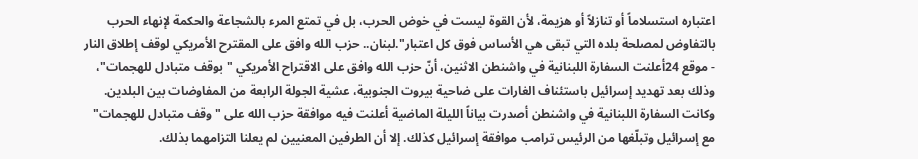اعتباره استسلاماً أو تنازلاً أو هزيمة، لأن القوة ليست في خوض الحرب، بل في تمتع المرء بالشجاعة والحكمة لإنهاء الحرب بالتفاوض لمصلحة بلده التي تبقى هي الأساس فوق كل اعتبار".لبنان.. حزب الله وافق على المقترح الأمريكي لوقف إطلاق النار - موقع 24أعلنت السفارة اللبنانية في واشنطن الاثنين، أنّ حزب الله وافق على الاقتراح الأمريكي "بوقف متبادل للهجمات"، وذلك بعد تهديد إسرائيل باستئناف الغارات على ضاحية بيروت الجنوبية، عشية الجولة الرابعة من المفاوضات بين البلدين.
وكانت السفارة اللبنانية في واشنطن أصدرت بياناً الليلة الماضية أعلنت فيه موافقة حزب الله على "وقف متبادل للهجمات" مع إسرائيل وتبلّغها من الرئيس ترامب موافقة إسرائيل كذلك. إلا أن الطرفين المعنيين لم يعلنا التزامهما بذلك.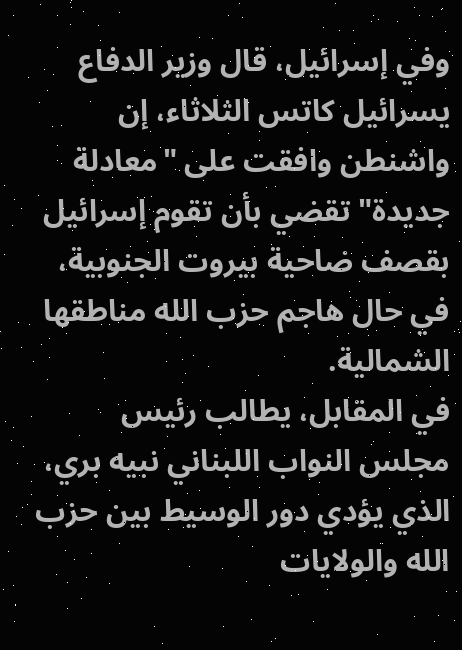وفي إسرائيل، قال وزير الدفاع يسرائيل كاتس الثلاثاء، إن واشنطن وافقت على "معادلة جديدة" تقضي بأن تقوم إسرائيل بقصف ضاحية بيروت الجنوبية، في حال هاجم حزب الله مناطقها الشمالية.
في المقابل، يطالب رئيس مجلس النواب اللبناني نبيه بري، الذي يؤدي دور الوسيط بين حزب الله والولايات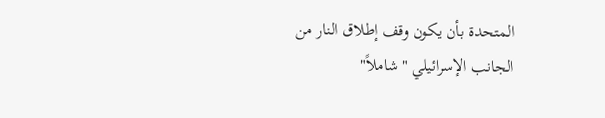المتحدة بأن يكون وقف إطلاق النار من الجانب الإسرائيلي "شاملاً"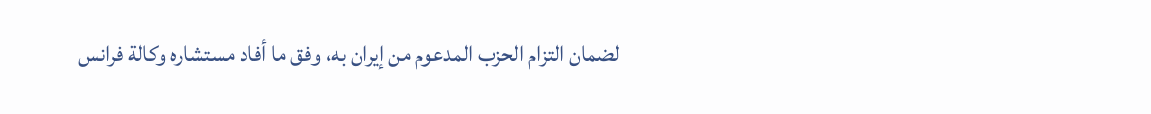لضمان التزام الحزب المدعوم من إيران به، وفق ما أفاد مستشاره وكالة فرانس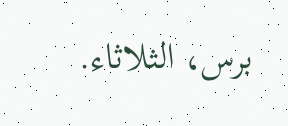برس، الثلاثاء.